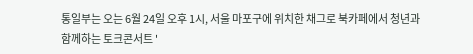통일부는 오는 6월 24일 오후 1시, 서울 마포구에 위치한 채그로 북카페에서 청년과 함께하는 토크콘서트 '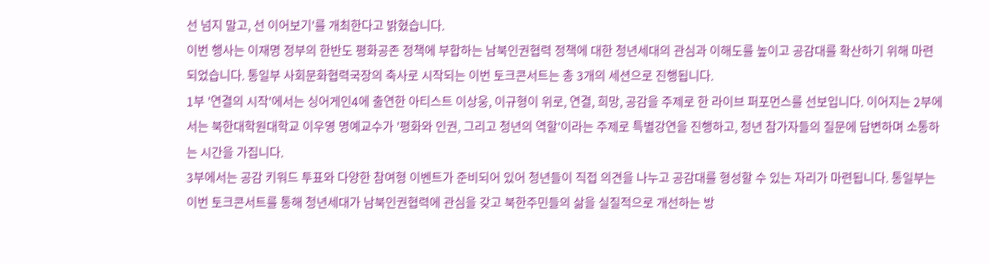선 넘지 말고, 선 이어보기'를 개최한다고 밝혔습니다.
이번 행사는 이재명 정부의 한반도 평화공존 정책에 부합하는 남북인권협력 정책에 대한 청년세대의 관심과 이해도를 높이고 공감대를 확산하기 위해 마련되었습니다. 통일부 사회문화협력국장의 축사로 시작되는 이번 토크콘서트는 총 3개의 세션으로 진행됩니다.
1부 '연결의 시작'에서는 싱어게인4에 출연한 아티스트 이상웅, 이규형이 위로, 연결, 희망, 공감을 주제로 한 라이브 퍼포먼스를 선보입니다. 이어지는 2부에서는 북한대학원대학교 이우영 명예교수가 '평화와 인권, 그리고 청년의 역할'이라는 주제로 특별강연을 진행하고, 청년 참가자들의 질문에 답변하며 소통하는 시간을 가집니다.
3부에서는 공감 키워드 투표와 다양한 참여형 이벤트가 준비되어 있어 청년들이 직접 의견을 나누고 공감대를 형성할 수 있는 자리가 마련됩니다. 통일부는 이번 토크콘서트를 통해 청년세대가 남북인권협력에 관심을 갖고 북한주민들의 삶을 실질적으로 개선하는 방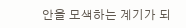안을 모색하는 계기가 되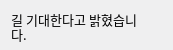길 기대한다고 밝혔습니다.